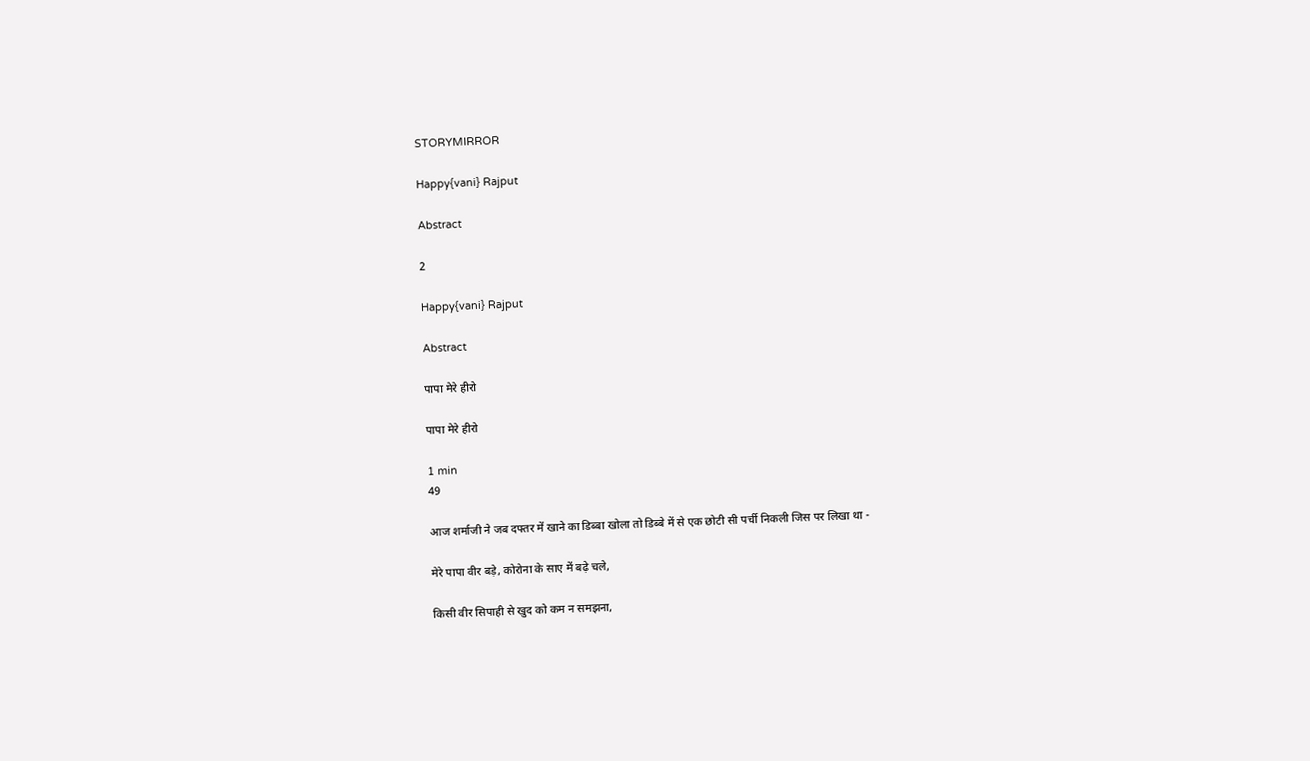STORYMIRROR

Happy{vani} Rajput

Abstract

2

Happy{vani} Rajput

Abstract

पापा मेरे हीरो

पापा मेरे हीरो

1 min
49

आज शर्माजी ने जब दफ्तर में खाने का डिब्बा खोला तो डिब्बे में से एक छोटी सी पर्ची निकली जिस पर लिखा था -

मेरे पापा वीर बड़े, कोरोना के साए में बढ़े चले,

किसी वीर सिपाही से खुद को कम न समझना,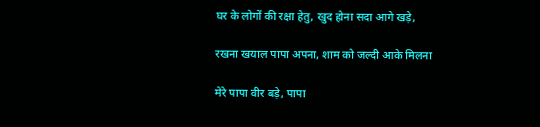घर के लोगों की रक्षा हेतु, खुद होना सदा आगे खड़े,

रखना खयाल पापा अपना, शाम को जल्दी आके मिलना

मेरे पापा वीर बड़े, पापा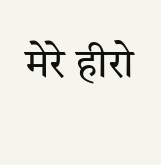मेरे हीरो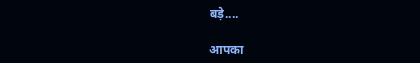बड़े....

आपका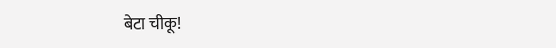बेटा चीकू!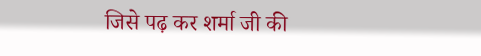जिसे पढ़ कर शर्मा जी की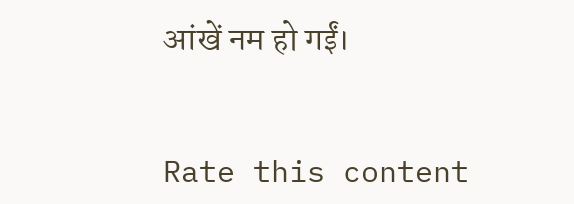आंखें नम हो गईं।


Rate this content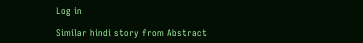Log in

Similar hindi story from Abstract